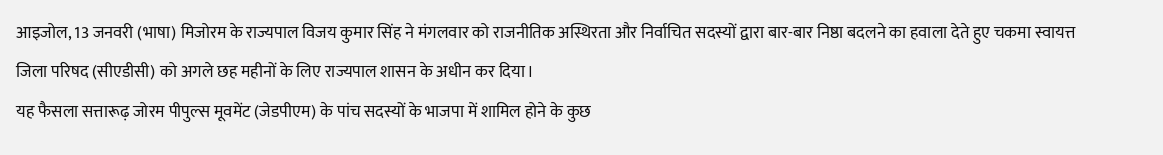आइजोल, 13 जनवरी (भाषा) मिजोरम के राज्यपाल विजय कुमार सिंह ने मंगलवार को राजनीतिक अस्थिरता और निर्वाचित सदस्यों द्वारा बार-बार निष्ठा बदलने का हवाला देते हुए चकमा स्वायत्त जिला परिषद (सीएडीसी) को अगले छह महीनों के लिए राज्यपाल शासन के अधीन कर दिया।
यह फैसला सत्तारूढ़ जोरम पीपुल्स मूवमेंट (जेडपीएम) के पांच सदस्यों के भाजपा में शामिल होने के कुछ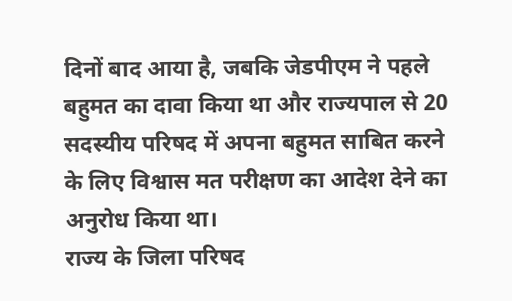दिनों बाद आया है, जबकि जेडपीएम ने पहले बहुमत का दावा किया था और राज्यपाल से 20 सदस्यीय परिषद में अपना बहुमत साबित करने के लिए विश्वास मत परीक्षण का आदेश देने का अनुरोध किया था।
राज्य के जिला परिषद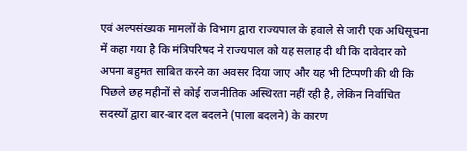एवं अल्पसंख्यक मामलों के विभाग द्वारा राज्यपाल के हवाले से जारी एक अधिसूचना में कहा गया है कि मंत्रिपरिषद ने राज्यपाल को यह सलाह दी थी कि दावेदार को अपना बहुमत साबित करने का अवसर दिया जाए और यह भी टिप्पणी की थी कि पिछले छह महीनों से कोई राजनीतिक अस्थिरता नहीं रही है, लेकिन निर्वाचित सदस्यों द्वारा बार-बार दल बदलने (पाला बदलने) के कारण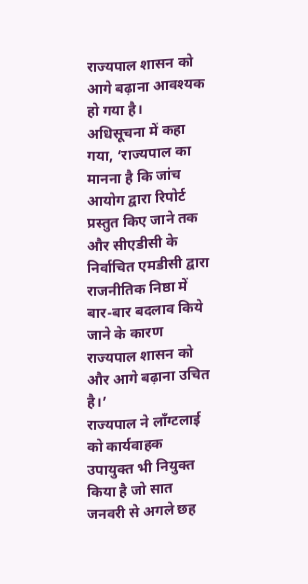राज्यपाल शासन को आगे बढ़ाना आवश्यक हो गया है।
अधिसूचना में कहा गया, ‘राज्यपाल का मानना है कि जांच आयोग द्वारा रिपोर्ट प्रस्तुत किए जाने तक और सीएडीसी के निर्वाचित एमडीसी द्वारा राजनीतिक निष्ठा में बार-बार बदलाव किये जाने के कारण राज्यपाल शासन को और आगे बढ़ाना उचित है।’
राज्यपाल ने लॉंग्टलाई को कार्यवाहक उपायुक्त भी नियुक्त किया है जो सात जनवरी से अगले छह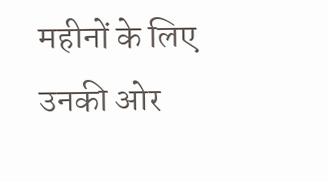महीनों के लिए उनकी ओर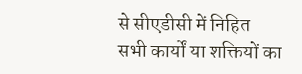से सीएडीसी में निहित सभी कार्यों या शक्तियों का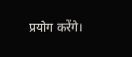प्रयोग करेंगे।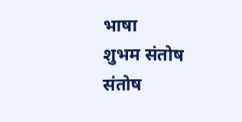भाषा
शुभम संतोष
संतोष